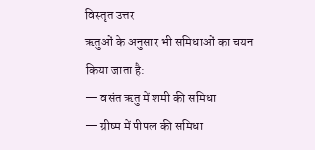विस्तृत उत्तर
ऋतुओं के अनुसार भी समिधाओं का चयन किया जाता है:
— वसंत ऋतु में शमी की समिधा
— ग्रीष्म में पीपल की समिधा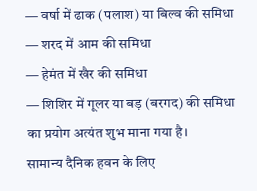— वर्षा में ढाक (पलाश) या बिल्व की समिधा
— शरद में आम की समिधा
— हेमंत में खैर की समिधा
— शिशिर में गूलर या बड़ (बरगद) की समिधा का प्रयोग अत्यंत शुभ माना गया है।
सामान्य दैनिक हवन के लिए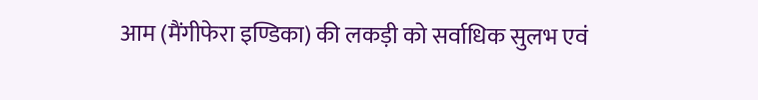आम (मैंगीफेरा इण्डिका) की लकड़ी को सर्वाधिक सुलभ एवं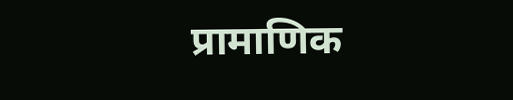प्रामाणिक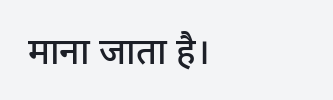माना जाता है।